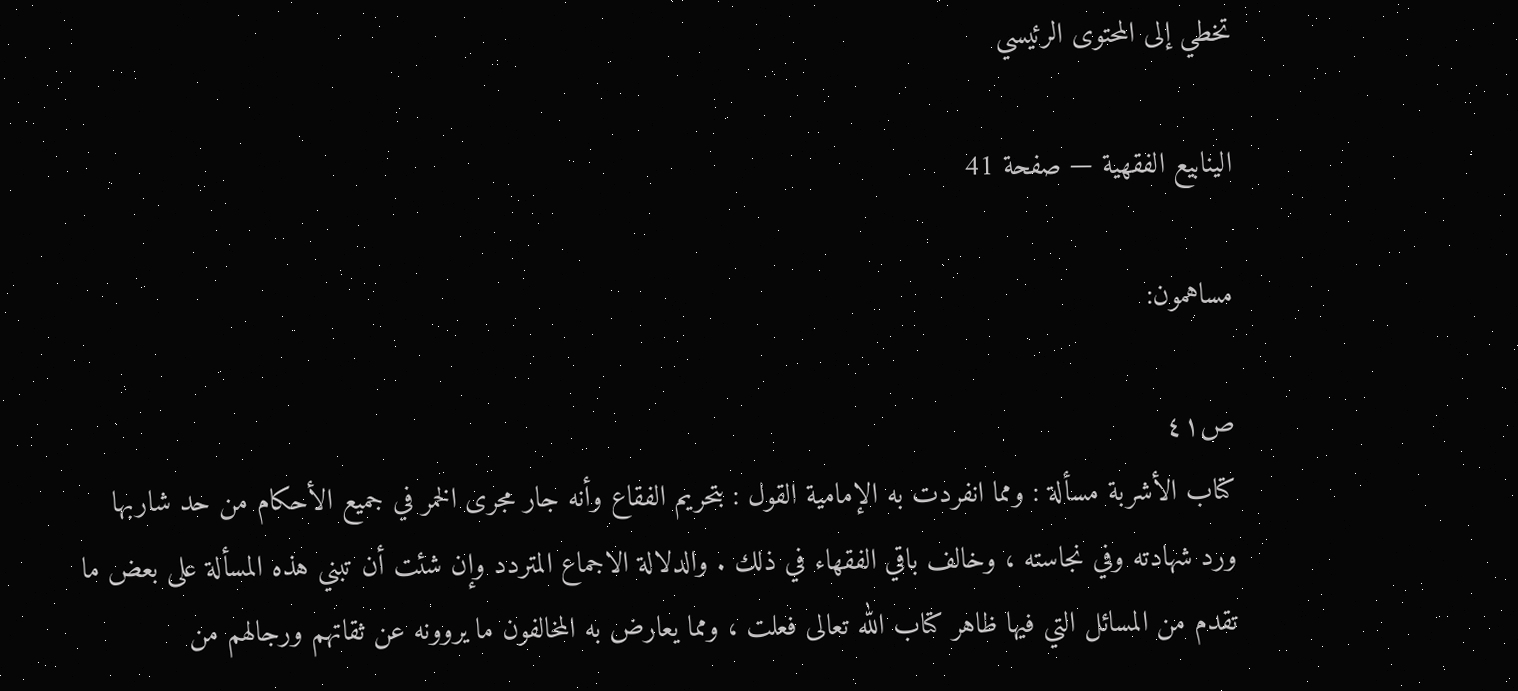تخطي إلى المحتوى الرئيسي

الينابيع الفقهية — صفحة 41

مساهمون:

ص٤١
كتاب الأشربة مسألة : ومما انفردت به الإمامية القول : بتحريم الفقاع وأنه جار مجرى الخمر في جميع الأحكام من حد شاربها ورد شهادته وفي نجاسته ، وخالف باقي الفقهاء في ذلك . والدلالة الاجماع المتردد وإن شئت أن تبني هذه المسألة على بعض ما تقدم من المسائل التي فيها ظاهر كتاب الله تعالى فعلت ، ومما يعارض به المخالفون ما يروونه عن ثقاتهم ورجالهم من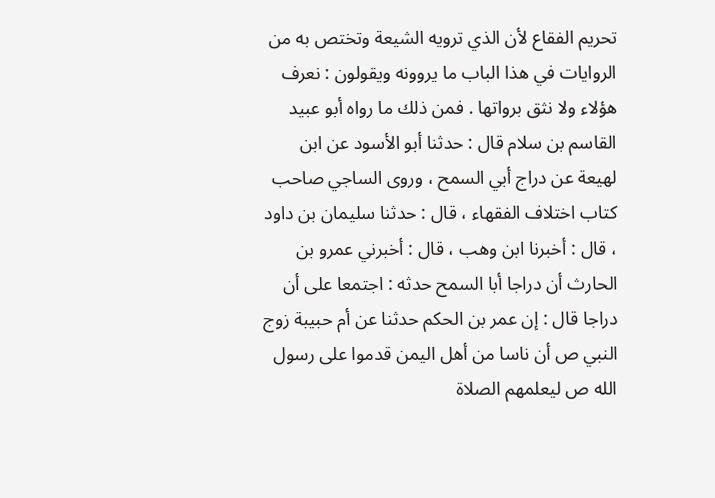تحريم الفقاع لأن الذي ترويه الشيعة وتختص به من الروايات في هذا الباب ما يروونه ويقولون : نعرف هؤلاء ولا نثق برواتها . فمن ذلك ما رواه أبو عبيد القاسم بن سلام قال : حدثنا أبو الأسود عن ابن لهيعة عن دراج أبي السمح ، وروى الساجي صاحب كتاب اختلاف الفقهاء ، قال : حدثنا سليمان بن داود ، قال : أخبرنا ابن وهب ، قال : أخبرني عمرو بن الحارث أن دراجا أبا السمح حدثه : اجتمعا على أن دراجا قال : إن عمر بن الحكم حدثنا عن أم حبيبة زوج النبي ص أن ناسا من أهل اليمن قدموا على رسول الله ص ليعلمهم الصلاة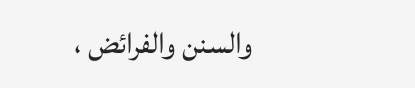والسنن والفرائض ،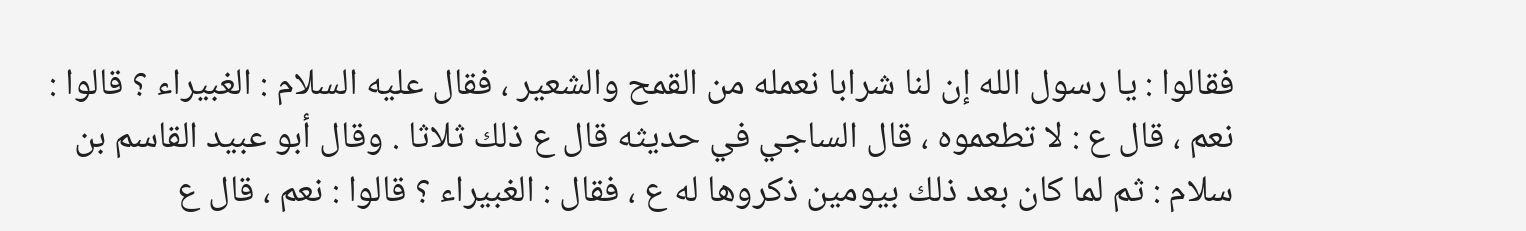فقالوا : يا رسول الله إن لنا شرابا نعمله من القمح والشعير ، فقال عليه السلام : الغبيراء ؟ قالوا : نعم ، قال ع : لا تطعموه ، قال الساجي في حديثه قال ع ذلك ثلاثا . وقال أبو عبيد القاسم بن سلام : ثم لما كان بعد ذلك بيومين ذكروها له ع ، فقال : الغبيراء ؟ قالوا : نعم ، قال ع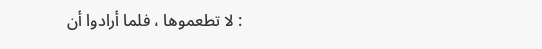: لا تطعموها ، فلما أرادوا أن